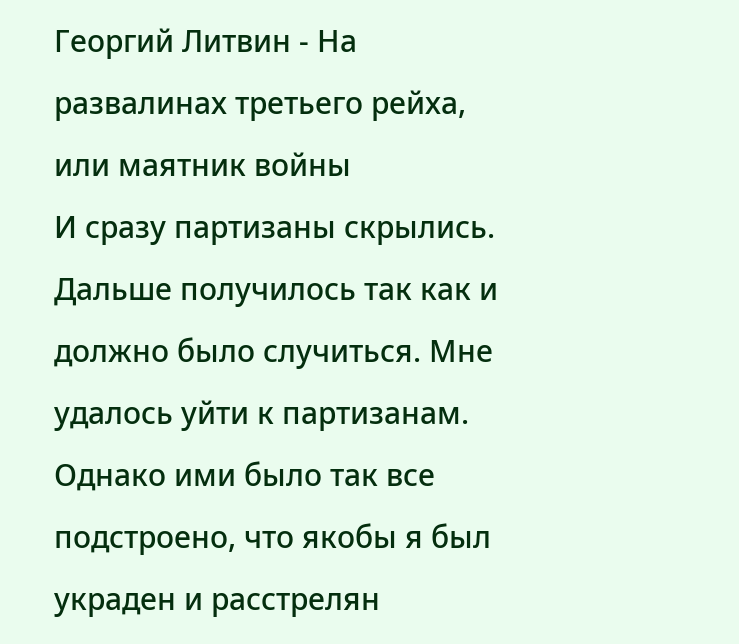Георгий Литвин - На развалинах третьего рейха, или маятник войны
И сразу партизаны скрылись. Дальше получилось так как и должно было случиться. Мне удалось уйти к партизанам. Однако ими было так все подстроено, что якобы я был украден и расстрелян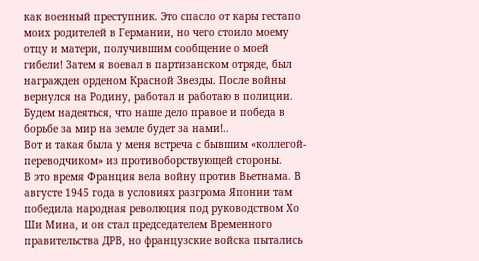как военный преступник. Это спасло от кары гестапо моих родителей в Германии, но чего стоило моему отцу и матери, получившим сообщение о моей гибели! Затем я воевал в партизанском отряде, был награжден орденом Красной Звезды. После войны вернулся на Родину, работал и работаю в полиции. Будем надеяться, что наше дело правое и победа в борьбе за мир на земле будет за нами!..
Вот и такая была у меня встреча с бывшим «коллегой-переводчиком» из противоборствующей стороны.
В это время Франция вела войну против Вьетнама. В августе 1945 года в условиях разгрома Японии там победила народная революция под руководством Хо Ши Мина, и он стал председателем Временного правительства ДРВ, но французские войска пытались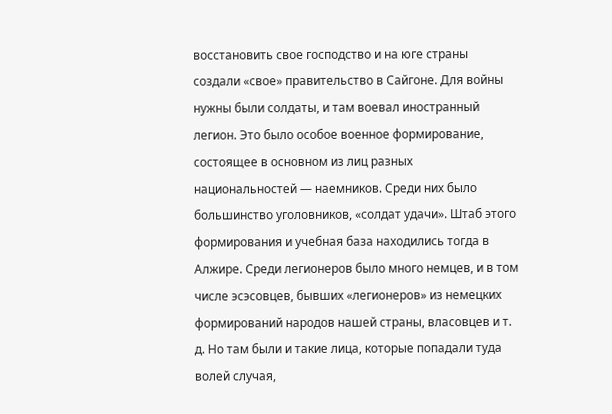восстановить свое господство и на юге страны создали «свое» правительство в Сайгоне. Для войны нужны были солдаты, и там воевал иностранный легион. Это было особое военное формирование, состоящее в основном из лиц разных национальностей — наемников. Среди них было большинство уголовников, «солдат удачи». Штаб этого формирования и учебная база находились тогда в Алжире. Среди легионеров было много немцев, и в том числе эсэсовцев, бывших «легионеров» из немецких формирований народов нашей страны, власовцев и т. д. Но там были и такие лица, которые попадали туда волей случая,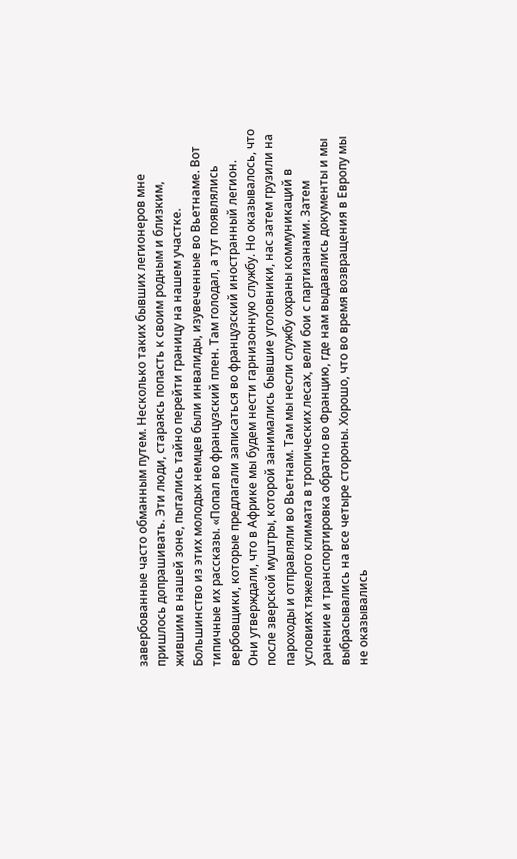завербованные часто обманным путем. Несколько таких бывших легионеров мне пришлось допрашивать. Эти люди, стараясь попасть к своим родным и близким, жившим в нашей зоне, пытались тайно перейти границу на нашем участке. Большинство из этих молодых немцев были инвалиды, изувеченные во Вьетнаме. Вот типичные их рассказы. «Попал во французский плен. Там голодал, а тут появлялись вербовщики, которые предлагали записаться во французский иностранный легион.
Они утверждали, что в Африке мы будем нести гарнизонную службу. Но оказывалось, что после зверской муштры, которой занимались бывшие уголовники, нас затем грузили на пароходы и отправляли во Вьетнам. Там мы несли службу охраны коммуникаций в условиях тяжелого климата в тропических лесах, вели бои с партизанами. Затем ранение и транспортировка обратно во Францию, где нам выдавались документы и мы выбрасывались на все четыре стороны. Хорошо, что во время возвращения в Европу мы не оказывались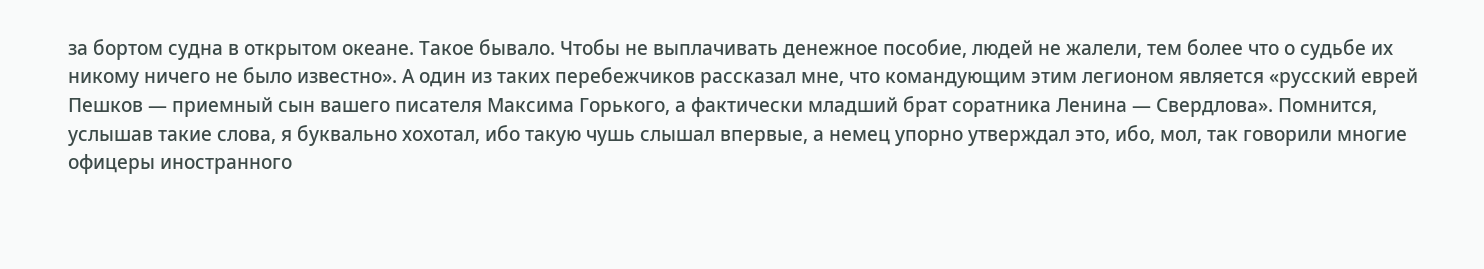за бортом судна в открытом океане. Такое бывало. Чтобы не выплачивать денежное пособие, людей не жалели, тем более что о судьбе их никому ничего не было известно». А один из таких перебежчиков рассказал мне, что командующим этим легионом является «русский еврей Пешков — приемный сын вашего писателя Максима Горького, а фактически младший брат соратника Ленина — Свердлова». Помнится, услышав такие слова, я буквально хохотал, ибо такую чушь слышал впервые, а немец упорно утверждал это, ибо, мол, так говорили многие офицеры иностранного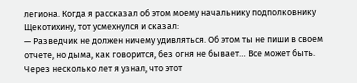легиона. Когда я рассказал об этом моему начальнику подполковнику Щекотихину, тот усмехнулся и сказал:
— Разведчик не должен ничему удивляться. Об этом ты не пиши в своем отчете, но дыма, как говорится, без огня не бывает… Все может быть.
Через несколько лет я узнал, что этот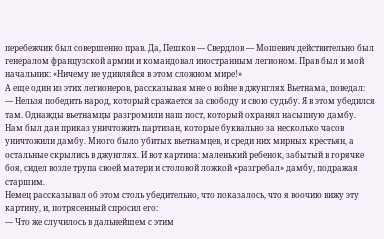перебежчик был совершенно прав. Да, Пешков — Свердлов — Мошевич действительно был генералом французской армии и командовал иностранным легионом. Прав был и мой начальник: «Ничему не удивляйся в этом сложном мире!»
А еще один из этих легионеров, рассказывая мне о войне в джунглях Вьетнама, поведал:
— Нельзя победить народ, который сражается за свободу и свою судьбу. Я в этом убедился там. Однажды вьетнамцы разгромили наш пост, который охранял насыпную дамбу. Нам был дан приказ уничтожить партизан, которые буквально за несколько часов уничтожили дамбу. Много было убитых вьетнамцев, и среди них мирных крестьян, а остальные скрылись в джунглях. И вот картина: маленький ребенок, забытый в горячке боя, сидел возле трупа своей матери и столовой ложкой «разгребал» дамбу, подражая старшим.
Немец рассказывал об этом столь убедительно, что показалось, что я воочию вижу эту картину, и, потрясенный спросил его:
— Что же случилось в дальнейшем с этим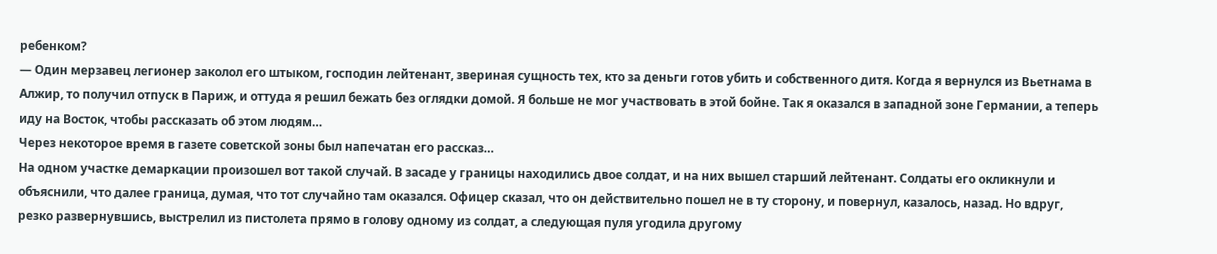ребенком?
— Один мерзавец легионер заколол его штыком, господин лейтенант, звериная сущность тех, кто за деньги готов убить и собственного дитя. Когда я вернулся из Вьетнама в Алжир, то получил отпуск в Париж, и оттуда я решил бежать без оглядки домой. Я больше не мог участвовать в этой бойне. Так я оказался в западной зоне Германии, а теперь иду на Восток, чтобы рассказать об этом людям…
Через некоторое время в газете советской зоны был напечатан его рассказ…
На одном участке демаркации произошел вот такой случай. В засаде у границы находились двое солдат, и на них вышел старший лейтенант. Солдаты его окликнули и объяснили, что далее граница, думая, что тот случайно там оказался. Офицер сказал, что он действительно пошел не в ту сторону, и повернул, казалось, назад. Но вдруг, резко развернувшись, выстрелил из пистолета прямо в голову одному из солдат, а следующая пуля угодила другому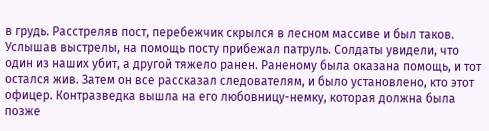в грудь. Расстреляв пост, перебежчик скрылся в лесном массиве и был таков. Услышав выстрелы, на помощь посту прибежал патруль. Солдаты увидели, что один из наших убит, а другой тяжело ранен. Раненому была оказана помощь, и тот остался жив. Затем он все рассказал следователям, и было установлено, кто этот офицер. Контразведка вышла на его любовницу-немку, которая должна была позже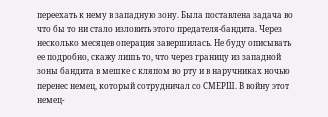переехать к нему в западную зону. Была поставлена задача во что бы то ни стало изловить этого предателя-бандита. Через несколько месяцев операция завершилась. Не буду описывать ее подробно, скажу лишь то, что через границу из западной зоны бандита в мешке с кляпом во рту и в наручниках ночью перенес немец, который сотрудничал со СМЕРШ. В войну этот немец-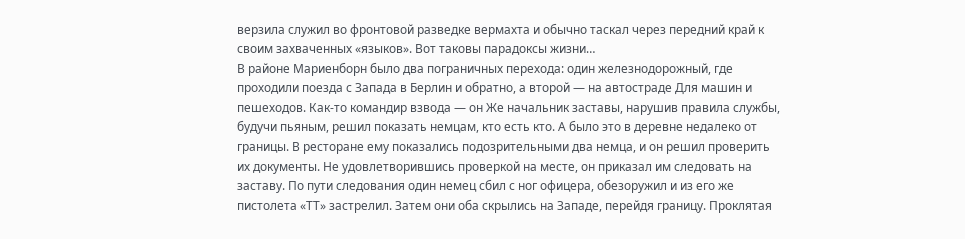верзила служил во фронтовой разведке вермахта и обычно таскал через передний край к своим захваченных «языков». Вот таковы парадоксы жизни…
В районе Мариенборн было два пограничных перехода: один железнодорожный, где проходили поезда с Запада в Берлин и обратно, а второй — на автостраде Для машин и пешеходов. Как-то командир взвода — он Же начальник заставы, нарушив правила службы, будучи пьяным, решил показать немцам, кто есть кто. А было это в деревне недалеко от границы. В ресторане ему показались подозрительными два немца, и он решил проверить их документы. Не удовлетворившись проверкой на месте, он приказал им следовать на заставу. По пути следования один немец сбил с ног офицера, обезоружил и из его же пистолета «ТТ» застрелил. Затем они оба скрылись на Западе, перейдя границу. Проклятая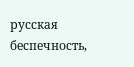русская беспечность,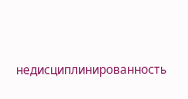недисциплинированность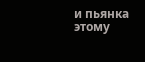и пьянка этому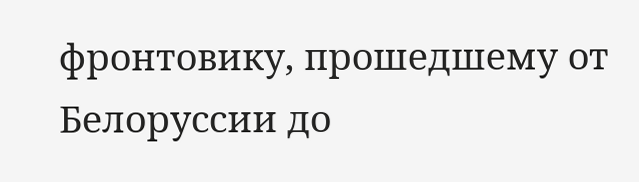фронтовику, прошедшему от Белоруссии до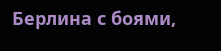Берлина с боями,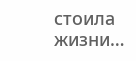стоила жизни…